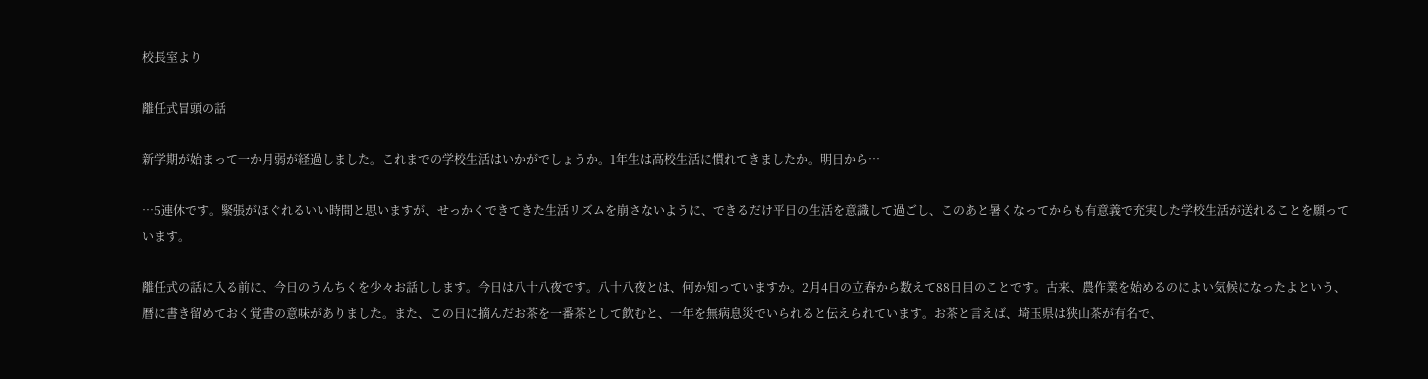校長室より

離任式冒頭の話

新学期が始まって一か月弱が経過しました。これまでの学校生活はいかがでしょうか。1年生は高校生活に慣れてきましたか。明日から…

…5連休です。緊張がほぐれるいい時間と思いますが、せっかくできてきた生活リズムを崩さないように、できるだけ平日の生活を意識して過ごし、このあと暑くなってからも有意義で充実した学校生活が送れることを願っています。

離任式の話に入る前に、今日のうんちくを少々お話しします。今日は八十八夜です。八十八夜とは、何か知っていますか。2月4日の立春から数えて88日目のことです。古来、農作業を始めるのによい気候になったよという、暦に書き留めておく覚書の意味がありました。また、この日に摘んだお茶を一番茶として飲むと、一年を無病息災でいられると伝えられています。お茶と言えば、埼玉県は狭山茶が有名で、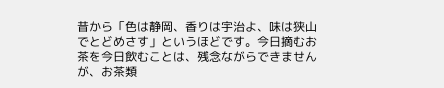昔から「色は静岡、香りは宇治よ、味は狭山でとどめさす」というほどです。今日摘むお茶を今日飲むことは、残念ながらできませんが、お茶類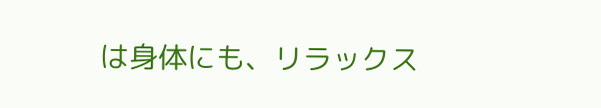は身体にも、リラックス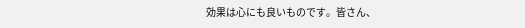効果は心にも良いものです。皆さん、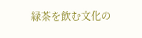緑茶を飲む文化の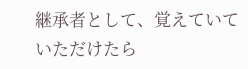継承者として、覚えていていただけたら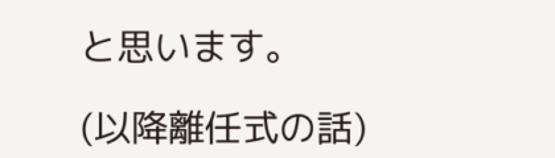と思います。

(以降離任式の話)